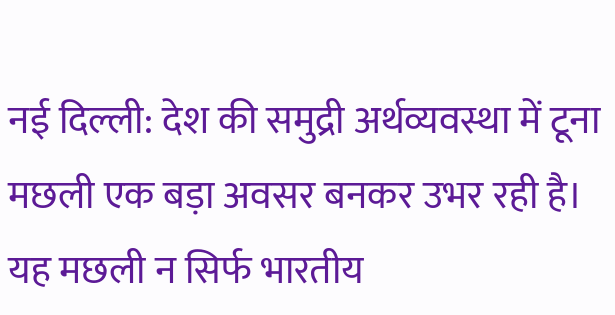नई दिल्ली: देश की समुद्री अर्थव्यवस्था में टूना मछली एक बड़ा अवसर बनकर उभर रही है। यह मछली न सिर्फ भारतीय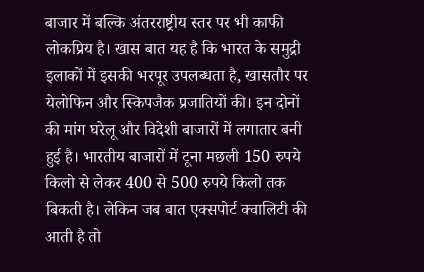बाजार में बल्कि अंतरराष्ट्रीय स्तर पर भी काफी लोकप्रिय है। खास बात यह है कि भारत के समुद्री इलाकों में इसकी भरपूर उपलब्धता है, खासतौर पर येलोफिन और स्किपजैक प्रजातियों की। इन दोनों की मांग घरेलू और विदेशी बाजारों में लगातार बनी हुई है। भारतीय बाजारों में टूना मछली 150 रुपये किलो से लेकर 400 से 500 रुपये किलो तक बिकती है। लेकिन जब बात एक्सपोर्ट क्वालिटी की आती है तो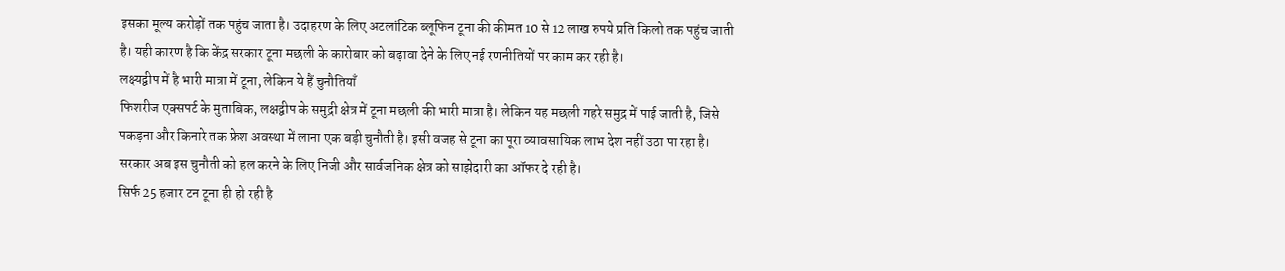इसका मूल्य करोड़ों तक पहुंच जाता है। उदाहरण के लिए अटलांटिक ब्लूफिन टूना की कीमत 10 से 12 लाख रुपये प्रति किलो तक पहुंच जाती है। यही कारण है कि केंद्र सरकार टूना मछली के कारोबार को बढ़ावा देने के लिए नई रणनीतियों पर काम कर रही है।
लक्ष्यद्वीप में है भारी मात्रा में टूना, लेकिन ये हैं चुनौतियाँ
फिशरीज एक्सपर्ट के मुताबिक, लक्षद्वीप के समुद्री क्षेत्र में टूना मछली की भारी मात्रा है। लेकिन यह मछली गहरे समुद्र में पाई जाती है, जिसे पकड़ना और किनारे तक फ्रेश अवस्था में लाना एक बड़ी चुनौती है। इसी वजह से टूना का पूरा व्यावसायिक लाभ देश नहीं उठा पा रहा है। सरकार अब इस चुनौती को हल करने के लिए निजी और सार्वजनिक क्षेत्र को साझेदारी का ऑफर दे रही है।
सिर्फ 25 हजार टन टूना ही हो रही है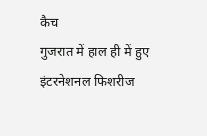कैच
गुजरात में हाल ही में हुए इंटरनेशनल फिशरीज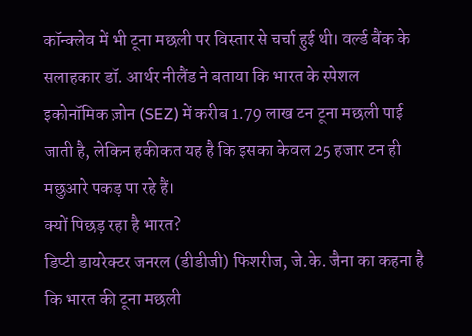कॉन्क्लेव में भी टूना मछली पर विस्तार से चर्चा हुई थी। वर्ल्ड बैंक के सलाहकार डॉ. आर्थर नीलैंड ने बताया कि भारत के स्पेशल इकोनॉमिक ज़ोन (SEZ) में करीब 1.79 लाख टन टूना मछली पाई जाती है, लेकिन हकीकत यह है कि इसका केवल 25 हजार टन ही मछुआरे पकड़ पा रहे हैं।
क्यों पिछड़ रहा है भारत?
डिप्टी डायरेक्टर जनरल (डीडीजी) फिशरीज, जे.के. जैना का कहना है कि भारत की टूना मछली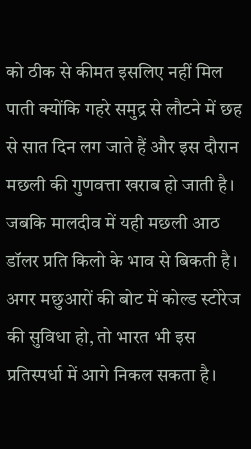को ठीक से कीमत इसलिए नहीं मिल पाती क्योंकि गहरे समुद्र से लौटने में छह से सात दिन लग जाते हैं और इस दौरान मछली की गुणवत्ता खराब हो जाती है। जबकि मालदीव में यही मछली आठ डॉलर प्रति किलो के भाव से बिकती है। अगर मछुआरों की बोट में कोल्ड स्टोरेज की सुविधा हो, तो भारत भी इस प्रतिस्पर्धा में आगे निकल सकता है।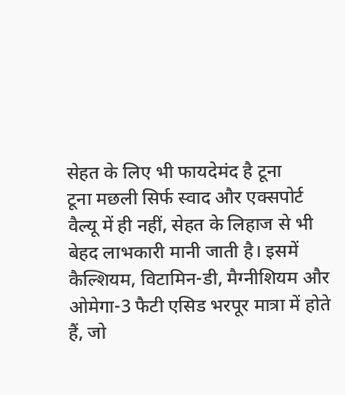सेहत के लिए भी फायदेमंद है टूना
टूना मछली सिर्फ स्वाद और एक्सपोर्ट वैल्यू में ही नहीं, सेहत के लिहाज से भी बेहद लाभकारी मानी जाती है। इसमें कैल्शियम, विटामिन-डी, मैग्नीशियम और ओमेगा-3 फैटी एसिड भरपूर मात्रा में होते हैं, जो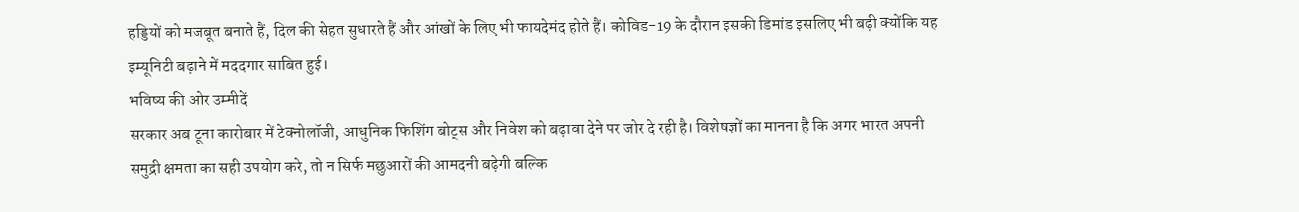हड्डियों को मजबूत बनाते हैं, दिल की सेहत सुधारते हैं और आंखों के लिए भी फायदेमंद होते हैं। कोविड-19 के दौरान इसकी डिमांड इसलिए भी बढ़ी क्योंकि यह इम्यूनिटी बढ़ाने में मददगार साबित हुई।
भविष्य की ओर उम्मीदें
सरकार अब टूना कारोबार में टेक्नोलॉजी, आधुनिक फिशिंग बोट्स और निवेश को बढ़ावा देने पर जोर दे रही है। विशेषज्ञों का मानना है कि अगर भारत अपनी समुद्री क्षमता का सही उपयोग करे, तो न सिर्फ मछुआरों की आमदनी बढ़ेगी बल्कि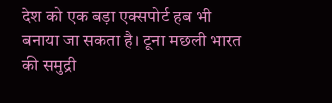देश को एक बड़ा एक्सपोर्ट हब भी बनाया जा सकता है। टूना मछली भारत की समुद्री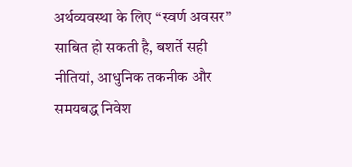अर्थव्यवस्था के लिए “स्वर्ण अवसर” साबित हो सकती है, बशर्ते सही नीतियां, आधुनिक तकनीक और समयबद्ध निवेश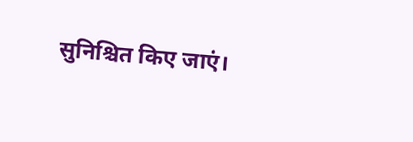सुनिश्चित किए जाएं।